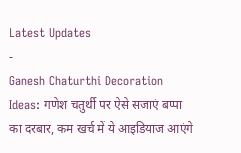Latest Updates
-
Ganesh Chaturthi Decoration Ideas: गणेश चतुर्थी पर ऐसे सजाएं बप्पा का दरबार, कम खर्च में ये आइडियाज आएंगे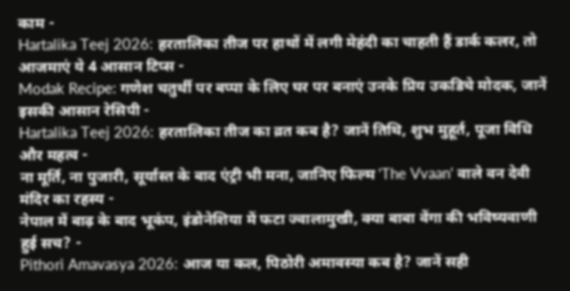काम -
Hartalika Teej 2026: हरतालिका तीज पर हाथों में लगी मेहंदी का चाहती हैं डार्क कलर, तो आजमाएं ये 4 आसान टिप्स -
Modak Recipe: गणेश चतुर्थी पर बप्पा के लिए घर पर बनाएं उनके प्रिय उकडिचे मोदक, जानें इसकी आसान रेसिपी -
Hartalika Teej 2026: हरतालिका तीज का व्रत कब है? जानें तिथि, शुभ मुहूर्त, पूजा विधि और महत्व -
ना मूर्ति, ना पुजारी, सूर्यास्त के बाद एंट्री भी मना, जानिए फिल्म 'The Vvaan' वाले वन देवी मंदिर का रहस्य -
नेपाल में बाढ़ के बाद भूकंप, इंडोनेशिया में फटा ज्वालामुखी, क्या बाबा वेंगा की भविष्यवाणी हुई सच? -
Pithori Amavasya 2026: आज या कल, पिठोरी अमावस्या कब है? जानें सही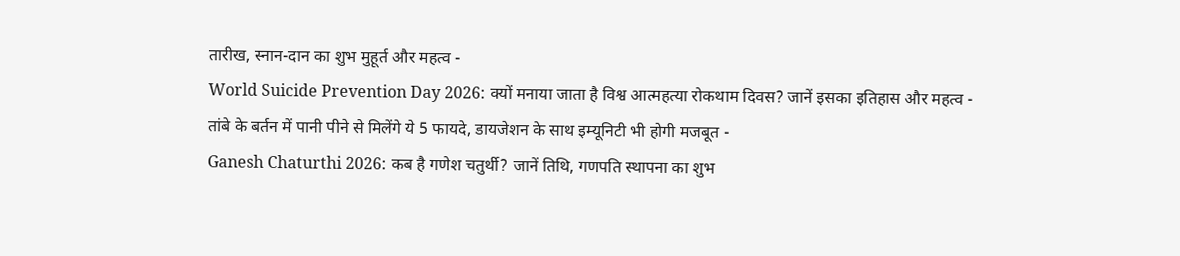तारीख, स्नान-दान का शुभ मुहूर्त और महत्व -
World Suicide Prevention Day 2026: क्यों मनाया जाता है विश्व आत्महत्या रोकथाम दिवस? जानें इसका इतिहास और महत्व -
तांबे के बर्तन में पानी पीने से मिलेंगे ये 5 फायदे, डायजेशन के साथ इम्यूनिटी भी होगी मजबूत -
Ganesh Chaturthi 2026: कब है गणेश चतुर्थी? जानें तिथि, गणपति स्थापना का शुभ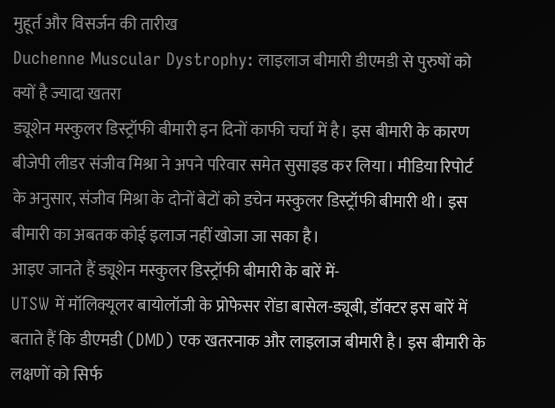मुहूर्त और विसर्जन की तारीख
Duchenne Muscular Dystrophy: लाइलाज बीमारी डीएमडी से पुरुषों को क्यों है ज्यादा खतरा
ड्यूशेन मस्कुलर डिस्ट्रॉफी बीमारी इन दिनों काफी चर्चा में है। इस बीमारी के कारण बीजेपी लीडर संजीव मिश्रा ने अपने परिवार समेत सुसाइड कर लिया। मीडिया रिपोर्ट के अनुसार, संजीव मिश्रा के दोनों बेटों को डचेन मस्कुलर डिस्ट्रॉफी बीमारी थी। इस बीमारी का अबतक कोई इलाज नहीं खोजा जा सका है।
आइए जानते हैं ड्यूशेन मस्कुलर डिस्ट्रॉफी बीमारी के बारें में-
UTSW में मॉलिक्यूलर बायोलॉजी के प्रोफेसर रोंडा बासेल-ड्यूबी, डॉक्टर इस बारें में बताते हैं कि डीएमडी (DMD) एक खतरनाक और लाइलाज बीमारी है। इस बीमारी के लक्षणों को सिर्फ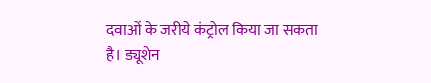दवाओं के जरीये कंट्रोल किया जा सकता है। ड्यूशेन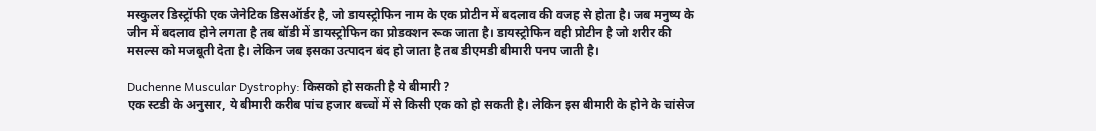मस्कुलर डिस्ट्रॉफी एक जेनेटिक डिसऑर्डर है, जो डायस्ट्रोफिन नाम के एक प्रोटीन में बदलाव की वजह से होता है। जब मनुष्य के जीन में बदलाव होने लगता है तब बॉडी में डायस्ट्रोफिन का प्रोडक्शन रूक जाता है। डायस्ट्रोफिन वही प्रोटीन है जो शरीर की मसल्स को मजबूती देता है। लेकिन जब इसका उत्पादन बंद हो जाता है तब डीएमडी बीमारी पनप जाती है।

Duchenne Muscular Dystrophy: किसको हो सकती है ये बीमारी ?
एक स्टडी के अनुसार, ये बीमारी करीब पांच हजार बच्चों में से किसी एक को हो सकती है। लेकिन इस बीमारी के होने के चांसेज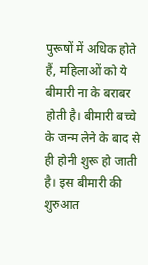पुरूषों में अधिक होते हैं, महिलाओं को ये बीमारी ना के बराबर होती है। बीमारी बच्चे के जन्म लेने के बाद से ही होनी शुरू हो जाती है। इस बीमारी की शुरुआत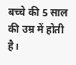बच्चे की 5 साल की उम्र में होती है।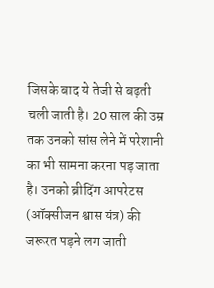जिसके बाद ये तेजी से बढ़ती चली जाती है। 20 साल की उम्र तक उनको सांस लेने में परेशानी का भी सामना करना पड़ जाता है। उनको ब्रीदिंग आपरेटस (ऑक्सीजन श्वास यंत्र) की जरूरत पड़ने लग जाती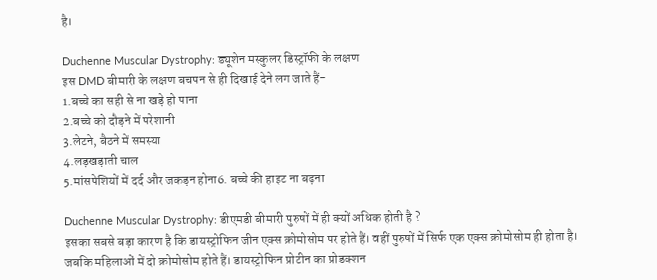है।

Duchenne Muscular Dystrophy: ड्यूशेन मस्कुलर डिस्ट्रॉफी के लक्षण
इस DMD बीमारी के लक्षण बचपन से ही दिखाई देने लग जाते हैं-
1.बच्चे का सही से ना खड़े हो पाना
2.बच्चे को दौड़ने में परेशानी
3.लेटने, बैठने में समस्या
4.लड़खड़ाती चाल
5.मांसपेशियों में दर्द और जकड़न होना6. बच्चे की हाइट ना बढ़ना

Duchenne Muscular Dystrophy: डीएमडी बीमारी पुरुषों में ही क्यों अधिक होती है ?
इसका सबसे बड़ा कारण है कि डायस्ट्रोफिन जीन एक्स क्रोमोसोम पर होते हैं। वहीं पुरुषों में सिर्फ एक एक्स क्रोमोसोम ही होता है। जबकि महिलाओं में दो क्रोमोसोम होते हैं। डायस्ट्रोफिन प्रोटीन का प्रोडक्शन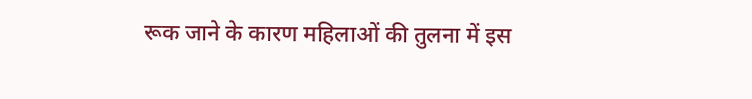रूक जाने के कारण महिलाओं की तुलना में इस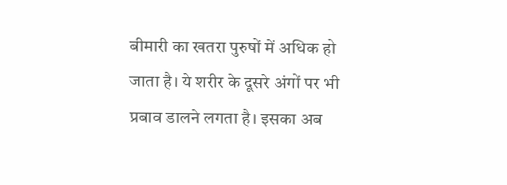बीमारी का खतरा पुरुषों में अधिक हो जाता है। ये शरीर के दूसरे अंगों पर भी प्रबाव डालने लगता है। इसका अब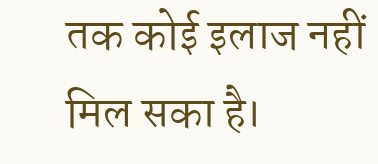तक कोई इलाज नहीं मिल सका है।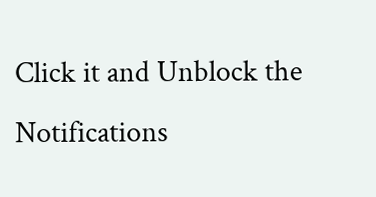Click it and Unblock the Notifications